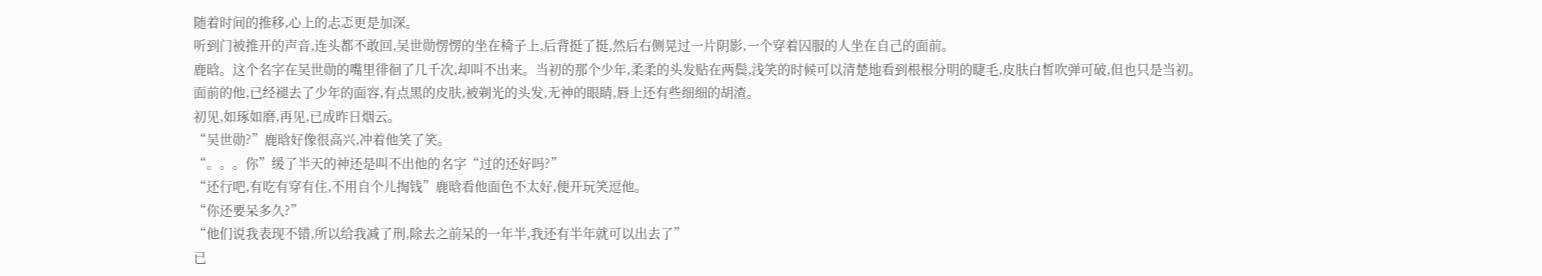随着时间的推移,心上的忐忑更是加深。
听到门被推开的声音,连头都不敢回,吴世勋愣愣的坐在椅子上,后背挺了挺,然后右侧晃过一片阴影,一个穿着囚服的人坐在自己的面前。
鹿晗。这个名字在吴世勋的嘴里徘徊了几千次,却叫不出来。当初的那个少年,柔柔的头发贴在两鬓,浅笑的时候可以清楚地看到根根分明的睫毛,皮肤白皙吹弹可破,但也只是当初。
面前的他,已经褪去了少年的面容,有点黑的皮肤,被剃光的头发,无神的眼睛,唇上还有些细细的胡渣。
初见,如琢如磨,再见,已成昨日烟云。
“吴世勋?”鹿晗好像很高兴,冲着他笑了笑。
“。。。你”缓了半天的神还是叫不出他的名字“过的还好吗?”
“还行吧,有吃有穿有住,不用自个儿掏钱”鹿晗看他面色不太好,便开玩笑逗他。
“你还要呆多久?”
“他们说我表现不错,所以给我减了刑,除去之前呆的一年半,我还有半年就可以出去了”
已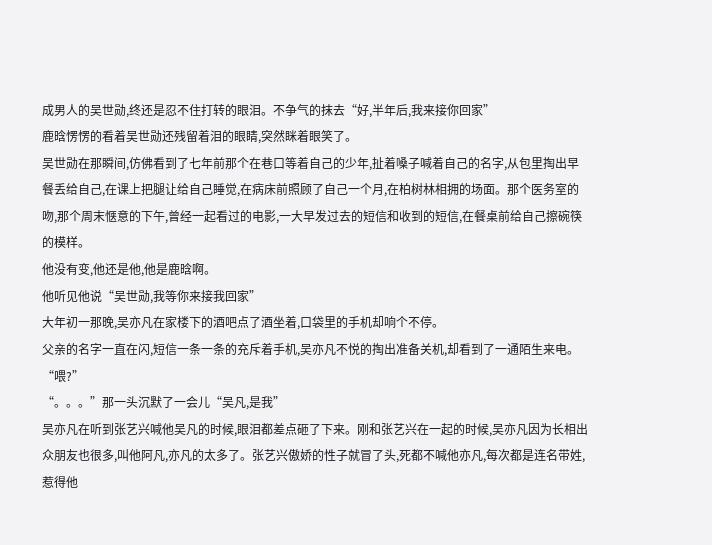成男人的吴世勋,终还是忍不住打转的眼泪。不争气的抹去“好,半年后,我来接你回家”
鹿晗愣愣的看着吴世勋还残留着泪的眼睛,突然眯着眼笑了。
吴世勋在那瞬间,仿佛看到了七年前那个在巷口等着自己的少年,扯着嗓子喊着自己的名字,从包里掏出早餐丢给自己,在课上把腿让给自己睡觉,在病床前照顾了自己一个月,在柏树林相拥的场面。那个医务室的吻,那个周末惬意的下午,曾经一起看过的电影,一大早发过去的短信和收到的短信,在餐桌前给自己擦碗筷的模样。
他没有变,他还是他,他是鹿晗啊。
他听见他说“吴世勋,我等你来接我回家”
大年初一那晚,吴亦凡在家楼下的酒吧点了酒坐着,口袋里的手机却响个不停。
父亲的名字一直在闪,短信一条一条的充斥着手机,吴亦凡不悦的掏出准备关机,却看到了一通陌生来电。
“喂?”
“。。。”那一头沉默了一会儿“吴凡,是我”
吴亦凡在听到张艺兴喊他吴凡的时候,眼泪都差点砸了下来。刚和张艺兴在一起的时候,吴亦凡因为长相出众朋友也很多,叫他阿凡,亦凡的太多了。张艺兴傲娇的性子就冒了头,死都不喊他亦凡,每次都是连名带姓,惹得他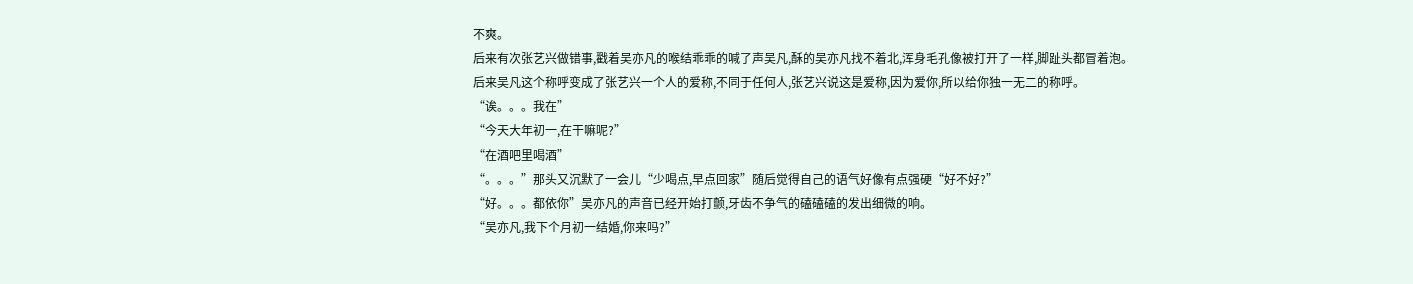不爽。
后来有次张艺兴做错事,戳着吴亦凡的喉结乖乖的喊了声吴凡,酥的吴亦凡找不着北,浑身毛孔像被打开了一样,脚趾头都冒着泡。
后来吴凡这个称呼变成了张艺兴一个人的爱称,不同于任何人,张艺兴说这是爱称,因为爱你,所以给你独一无二的称呼。
“诶。。。我在”
“今天大年初一,在干嘛呢?”
“在酒吧里喝酒”
“。。。”那头又沉默了一会儿“少喝点,早点回家”随后觉得自己的语气好像有点强硬“好不好?”
“好。。。都依你”吴亦凡的声音已经开始打颤,牙齿不争气的磕磕磕的发出细微的响。
“吴亦凡,我下个月初一结婚,你来吗?”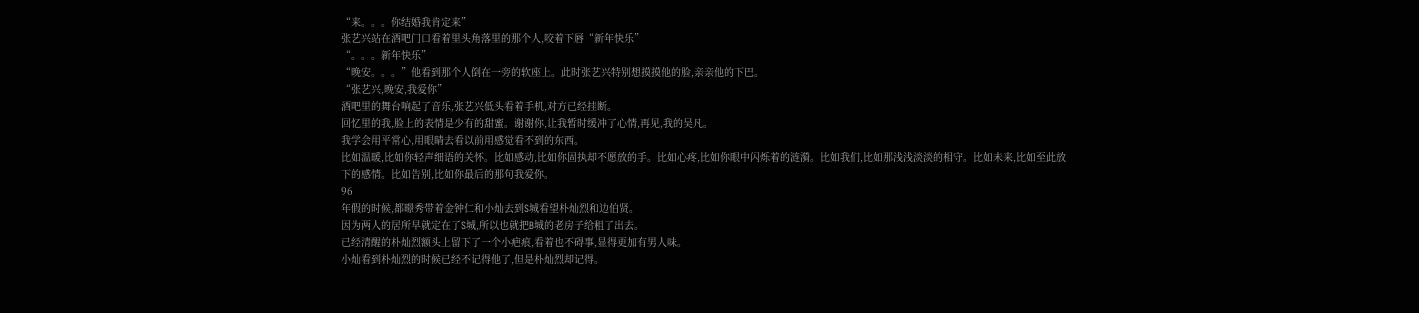“来。。。你结婚我肯定来”
张艺兴站在酒吧门口看着里头角落里的那个人,咬着下唇“新年快乐”
“。。。新年快乐”
“晚安。。。”他看到那个人倒在一旁的软座上。此时张艺兴特别想摸摸他的脸,亲亲他的下巴。
“张艺兴,晚安,我爱你”
酒吧里的舞台响起了音乐,张艺兴低头看着手机,对方已经挂断。
回忆里的我,脸上的表情是少有的甜蜜。谢谢你,让我暂时缓冲了心情,再见,我的吴凡。
我学会用平常心,用眼睛去看以前用感觉看不到的东西。
比如温暖,比如你轻声细语的关怀。比如感动,比如你固执却不愿放的手。比如心疼,比如你眼中闪烁着的涟漪。比如我们,比如那浅浅淡淡的相守。比如未来,比如至此放下的感情。比如告别,比如你最后的那句我爱你。
96
年假的时候,都暻秀带着金钟仁和小灿去到S城看望朴灿烈和边伯贤。
因为两人的居所早就定在了S城,所以也就把B城的老房子给租了出去。
已经清醒的朴灿烈额头上留下了一个小疤痕,看着也不碍事,显得更加有男人味。
小灿看到朴灿烈的时候已经不记得他了,但是朴灿烈却记得。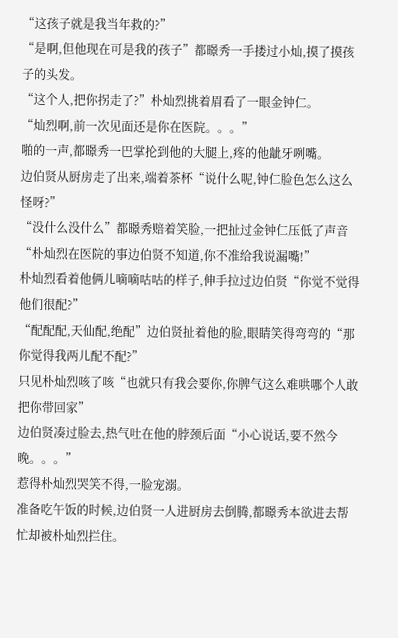“这孩子就是我当年救的?”
“是啊,但他现在可是我的孩子”都暻秀一手搂过小灿,摸了摸孩子的头发。
“这个人,把你拐走了?”朴灿烈挑着眉看了一眼金钟仁。
“灿烈啊,前一次见面还是你在医院。。。”
啪的一声,都暻秀一巴掌抡到他的大腿上,疼的他龇牙咧嘴。
边伯贤从厨房走了出来,端着茶杯“说什么呢,钟仁脸色怎么这么怪呀?”
“没什么没什么”都暻秀赔着笑脸,一把扯过金钟仁压低了声音“朴灿烈在医院的事边伯贤不知道,你不准给我说漏嘴!”
朴灿烈看着他俩儿嘀嘀咕咕的样子,伸手拉过边伯贤“你觉不觉得他们很配?”
“配配配,天仙配,绝配”边伯贤扯着他的脸,眼睛笑得弯弯的“那你觉得我两儿配不配?”
只见朴灿烈咳了咳“也就只有我会要你,你脾气这么难哄哪个人敢把你带回家”
边伯贤凑过脸去,热气吐在他的脖颈后面“小心说话,要不然今晚。。。”
惹得朴灿烈哭笑不得,一脸宠溺。
准备吃午饭的时候,边伯贤一人进厨房去倒腾,都暻秀本欲进去帮忙却被朴灿烈拦住。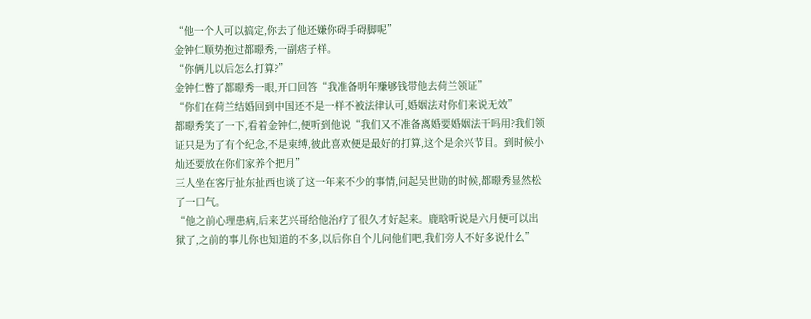“他一个人可以搞定,你去了他还嫌你碍手碍脚呢”
金钟仁顺势抱过都暻秀,一副痞子样。
“你俩儿以后怎么打算?”
金钟仁瞥了都暻秀一眼,开口回答“我准备明年赚够钱带他去荷兰领证”
“你们在荷兰结婚回到中国还不是一样不被法律认可,婚姻法对你们来说无效”
都暻秀笑了一下,看着金钟仁,便听到他说“我们又不准备离婚要婚姻法干吗用?我们领证只是为了有个纪念,不是束缚,彼此喜欢便是最好的打算,这个是余兴节目。到时候小灿还要放在你们家养个把月”
三人坐在客厅扯东扯西也谈了这一年来不少的事情,问起吴世勋的时候,都暻秀显然松了一口气。
“他之前心理患病,后来艺兴哥给他治疗了很久才好起来。鹿晗听说是六月便可以出狱了,之前的事儿你也知道的不多,以后你自个儿问他们吧,我们旁人不好多说什么”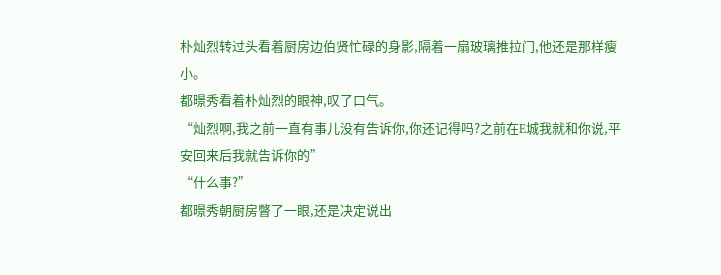朴灿烈转过头看着厨房边伯贤忙碌的身影,隔着一扇玻璃推拉门,他还是那样瘦小。
都暻秀看着朴灿烈的眼神,叹了口气。
“灿烈啊,我之前一直有事儿没有告诉你,你还记得吗?之前在E城我就和你说,平安回来后我就告诉你的”
“什么事?”
都暻秀朝厨房瞥了一眼,还是决定说出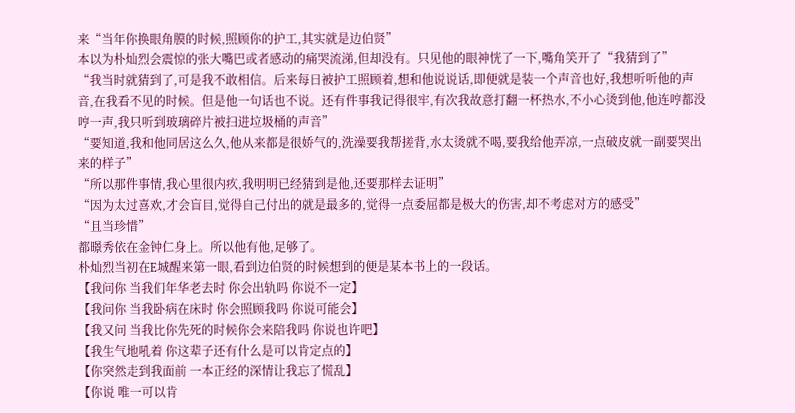来“当年你换眼角膜的时候,照顾你的护工,其实就是边伯贤”
本以为朴灿烈会震惊的张大嘴巴或者感动的痛哭流涕,但却没有。只见他的眼神恍了一下,嘴角笑开了“我猜到了”
“我当时就猜到了,可是我不敢相信。后来每日被护工照顾着,想和他说说话,即便就是装一个声音也好,我想听听他的声音,在我看不见的时候。但是他一句话也不说。还有件事我记得很牢,有次我故意打翻一杯热水,不小心烫到他,他连哼都没哼一声,我只听到玻璃碎片被扫进垃圾桶的声音”
“要知道,我和他同居这么久,他从来都是很娇气的,洗澡要我帮搓背,水太烫就不喝,要我给他弄凉,一点破皮就一副要哭出来的样子”
“所以那件事情,我心里很内疚,我明明已经猜到是他,还要那样去证明”
“因为太过喜欢,才会盲目,觉得自己付出的就是最多的,觉得一点委屈都是极大的伤害,却不考虑对方的感受”
“且当珍惜”
都暻秀依在金钟仁身上。所以他有他,足够了。
朴灿烈当初在E城醒来第一眼,看到边伯贤的时候想到的便是某本书上的一段话。
【我问你 当我们年华老去时 你会出轨吗 你说不一定】
【我问你 当我卧病在床时 你会照顾我吗 你说可能会】
【我又问 当我比你先死的时候你会来陪我吗 你说也许吧】
【我生气地吼着 你这辈子还有什么是可以肯定点的】
【你突然走到我面前 一本正经的深情让我忘了慌乱】
【你说 唯一可以肯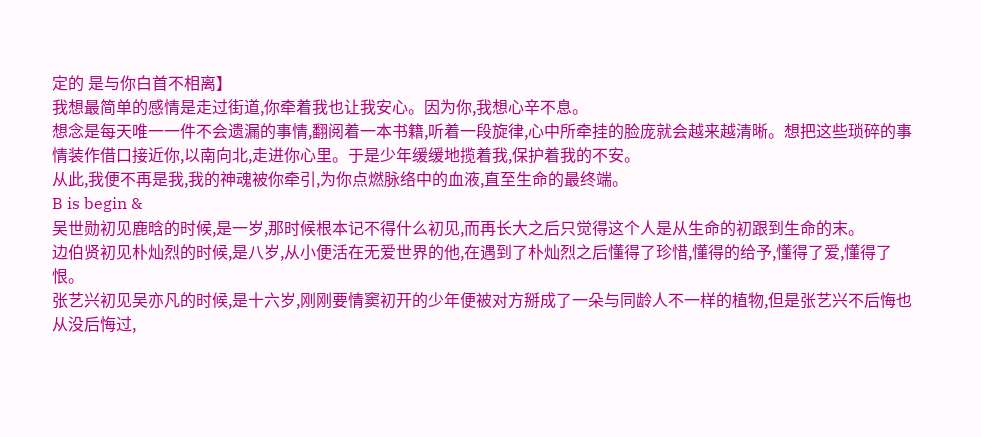定的 是与你白首不相离】
我想最简单的感情是走过街道,你牵着我也让我安心。因为你,我想心辛不息。
想念是每天唯一一件不会遗漏的事情,翻阅着一本书籍,听着一段旋律,心中所牵挂的脸庞就会越来越清晰。想把这些琐碎的事情装作借口接近你,以南向北,走进你心里。于是少年缓缓地揽着我,保护着我的不安。
从此,我便不再是我,我的神魂被你牵引,为你点燃脉络中的血液,直至生命的最终端。
B is begin &
吴世勋初见鹿晗的时候,是一岁,那时候根本记不得什么初见,而再长大之后只觉得这个人是从生命的初跟到生命的末。
边伯贤初见朴灿烈的时候,是八岁,从小便活在无爱世界的他,在遇到了朴灿烈之后懂得了珍惜,懂得的给予,懂得了爱,懂得了恨。
张艺兴初见吴亦凡的时候,是十六岁,刚刚要情窦初开的少年便被对方掰成了一朵与同龄人不一样的植物,但是张艺兴不后悔也从没后悔过,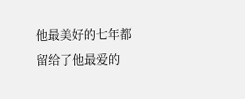他最美好的七年都留给了他最爱的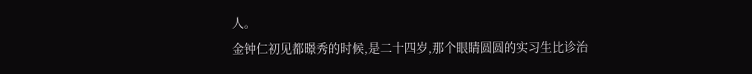人。
金钟仁初见都暻秀的时候,是二十四岁,那个眼睛圆圆的实习生比诊治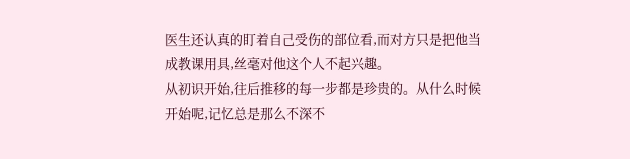医生还认真的盯着自己受伤的部位看,而对方只是把他当成教课用具,丝毫对他这个人不起兴趣。
从初识开始,往后推移的每一步都是珍贵的。从什么时候开始呢,记忆总是那么不深不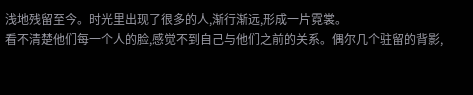浅地残留至今。时光里出现了很多的人,渐行渐远,形成一片霓裳。
看不清楚他们每一个人的脸,感觉不到自己与他们之前的关系。偶尔几个驻留的背影,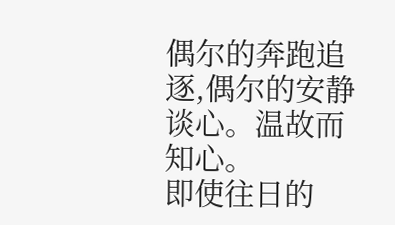偶尔的奔跑追逐,偶尔的安静谈心。温故而知心。
即使往日的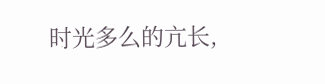时光多么的亢长,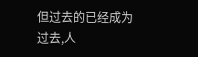但过去的已经成为过去,人